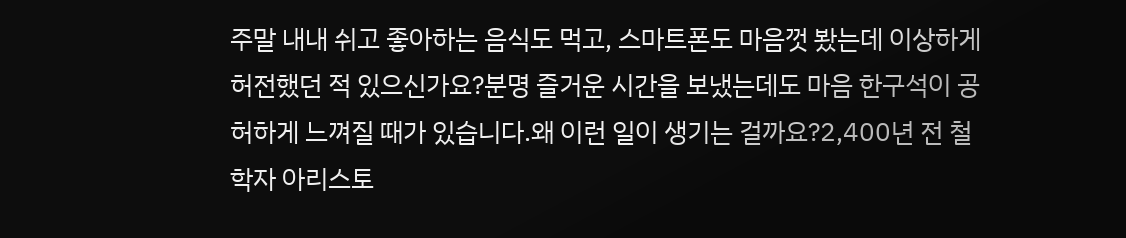주말 내내 쉬고 좋아하는 음식도 먹고, 스마트폰도 마음껏 봤는데 이상하게 허전했던 적 있으신가요?분명 즐거운 시간을 보냈는데도 마음 한구석이 공허하게 느껴질 때가 있습니다.왜 이런 일이 생기는 걸까요?2,400년 전 철학자 아리스토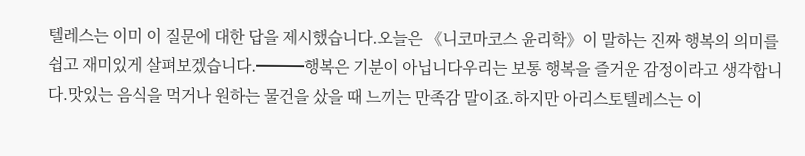텔레스는 이미 이 질문에 대한 답을 제시했습니다.오늘은 《니코마코스 윤리학》이 말하는 진짜 행복의 의미를 쉽고 재미있게 살펴보겠습니다.━━━행복은 기분이 아닙니다우리는 보통 행복을 즐거운 감정이라고 생각합니다.맛있는 음식을 먹거나 원하는 물건을 샀을 때 느끼는 만족감 말이죠.하지만 아리스토텔레스는 이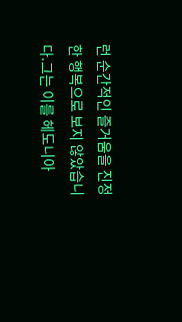런 순간적인 즐거움을 진정한 행복으로 보지 않았습니다.그는 이를 헤도니아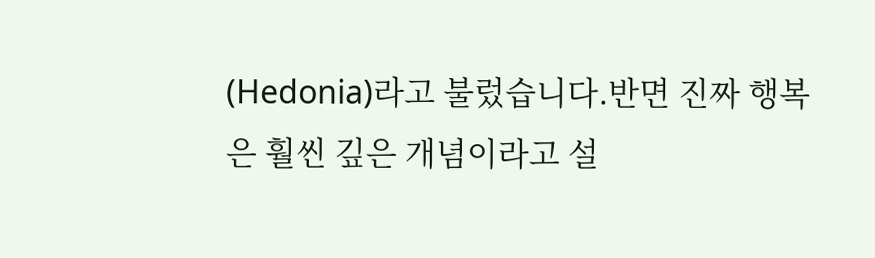(Hedonia)라고 불렀습니다.반면 진짜 행복은 훨씬 깊은 개념이라고 설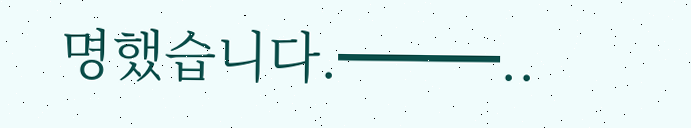명했습니다.━━━..